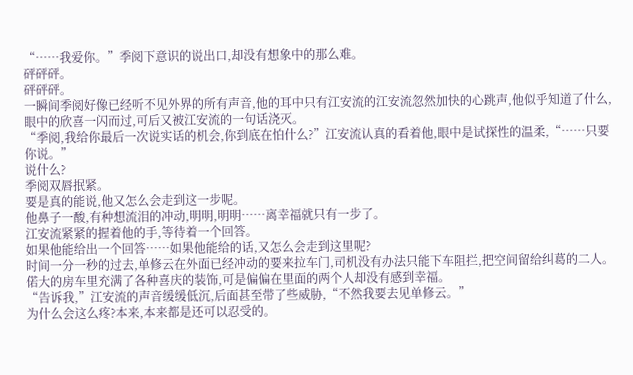“……我爱你。”季阅下意识的说出口,却没有想象中的那么难。
砰砰砰。
砰砰砰。
一瞬间季阅好像已经听不见外界的所有声音,他的耳中只有江安流的江安流忽然加快的心跳声,他似乎知道了什么,眼中的欣喜一闪而过,可后又被江安流的一句话浇灭。
“季阅,我给你最后一次说实话的机会,你到底在怕什么?”江安流认真的看着他,眼中是试探性的温柔,“……只要你说。”
说什么?
季阅双唇抿紧。
要是真的能说,他又怎么会走到这一步呢。
他鼻子一酸,有种想流泪的冲动,明明,明明……离幸福就只有一步了。
江安流紧紧的握着他的手,等待着一个回答。
如果他能给出一个回答……如果他能给的话,又怎么会走到这里呢?
时间一分一秒的过去,单修云在外面已经冲动的要来拉车门,司机没有办法只能下车阻拦,把空间留给纠葛的二人。
偌大的房车里充满了各种喜庆的装饰,可是偏偏在里面的两个人却没有感到幸福。
“告诉我,”江安流的声音缓缓低沉,后面甚至带了些威胁,“不然我要去见单修云。”
为什么会这么疼?本来,本来都是还可以忍受的。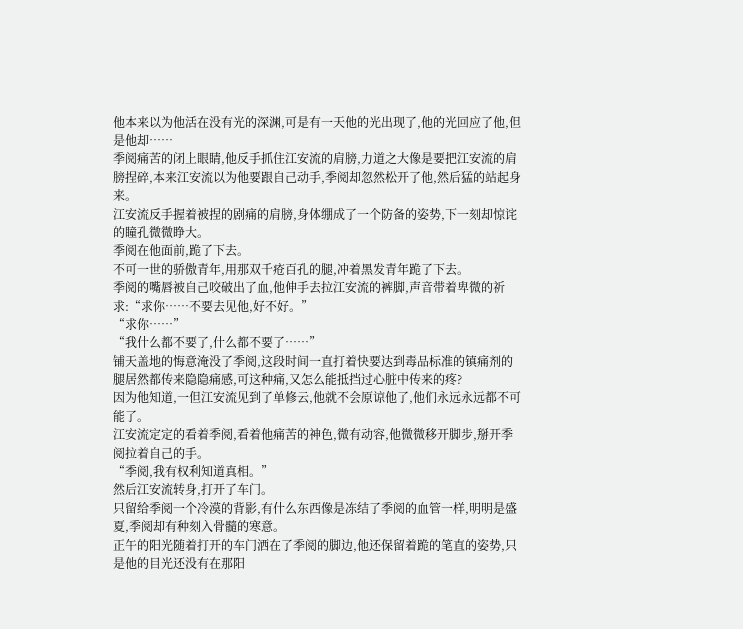他本来以为他活在没有光的深渊,可是有一天他的光出现了,他的光回应了他,但是他却……
季阅痛苦的闭上眼睛,他反手抓住江安流的肩膀,力道之大像是要把江安流的肩膀捏碎,本来江安流以为他要跟自己动手,季阅却忽然松开了他,然后猛的站起身来。
江安流反手握着被捏的剧痛的肩膀,身体绷成了一个防备的姿势,下一刻却惊诧的瞳孔微微睁大。
季阅在他面前,跪了下去。
不可一世的骄傲青年,用那双千疮百孔的腿,冲着黑发青年跪了下去。
季阅的嘴唇被自己咬破出了血,他伸手去拉江安流的裤脚,声音带着卑微的祈求:“求你……不要去见他,好不好。”
“求你……”
“我什么都不要了,什么都不要了……”
铺天盖地的悔意淹没了季阅,这段时间一直打着快要达到毒品标准的镇痛剂的腿居然都传来隐隐痛感,可这种痛,又怎么能抵挡过心脏中传来的疼?
因为他知道,一但江安流见到了单修云,他就不会原谅他了,他们永远永远都不可能了。
江安流定定的看着季阅,看着他痛苦的神色,微有动容,他微微移开脚步,掰开季阅拉着自己的手。
“季阅,我有权利知道真相。”
然后江安流转身,打开了车门。
只留给季阅一个冷漠的背影,有什么东西像是冻结了季阅的血管一样,明明是盛夏,季阅却有种刻入骨髓的寒意。
正午的阳光随着打开的车门洒在了季阅的脚边,他还保留着跪的笔直的姿势,只是他的目光还没有在那阳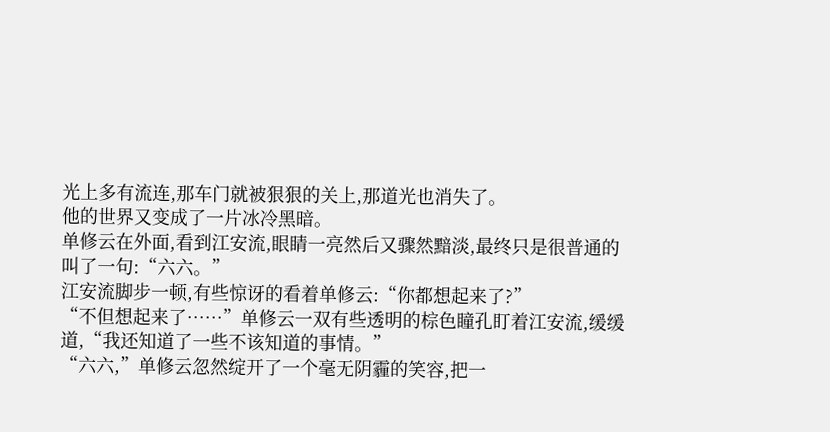光上多有流连,那车门就被狠狠的关上,那道光也消失了。
他的世界又变成了一片冰冷黑暗。
单修云在外面,看到江安流,眼睛一亮然后又骤然黯淡,最终只是很普通的叫了一句:“六六。”
江安流脚步一顿,有些惊讶的看着单修云:“你都想起来了?”
“不但想起来了……”单修云一双有些透明的棕色瞳孔盯着江安流,缓缓道,“我还知道了一些不该知道的事情。”
“六六,”单修云忽然绽开了一个毫无阴霾的笑容,把一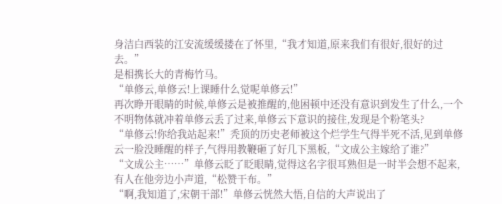身洁白西装的江安流缓缓搂在了怀里,“我才知道,原来我们有很好,很好的过去。”
是相携长大的青梅竹马。
“单修云,单修云!上课睡什么觉呢单修云!”
再次睁开眼睛的时候,单修云是被推醒的,他困顿中还没有意识到发生了什么,一个不明物体就冲着单修云丢了过来,单修云下意识的接住,发现是个粉笔头?
“单修云!你给我站起来!”秃顶的历史老师被这个烂学生气得半死不活,见到单修云一脸没睡醒的样子,气得用教鞭砸了好几下黑板,“文成公主嫁给了谁?”
“文成公主……”单修云眨了眨眼睛,觉得这名字很耳熟但是一时半会想不起来,有人在他旁边小声道,“松赞干布。”
“啊,我知道了,宋朝干部!”单修云恍然大悟,自信的大声说出了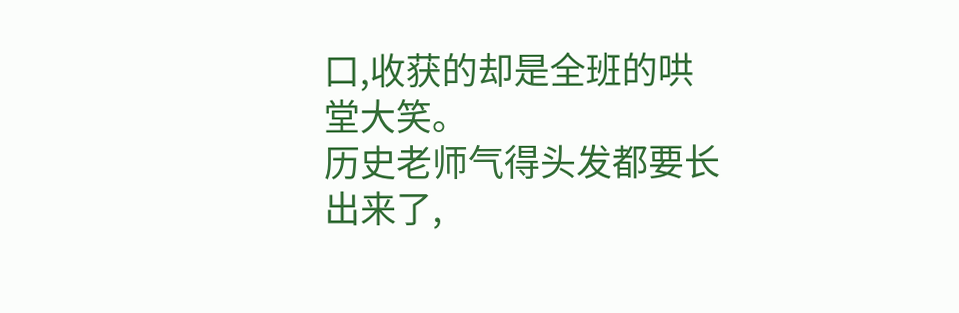口,收获的却是全班的哄堂大笑。
历史老师气得头发都要长出来了,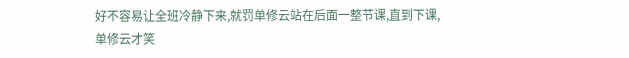好不容易让全班冷静下来,就罚单修云站在后面一整节课,直到下课,单修云才笑